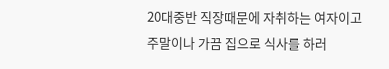20대중반 직장때문에 자취하는 여자이고
주말이나 가끔 집으로 식사를 하러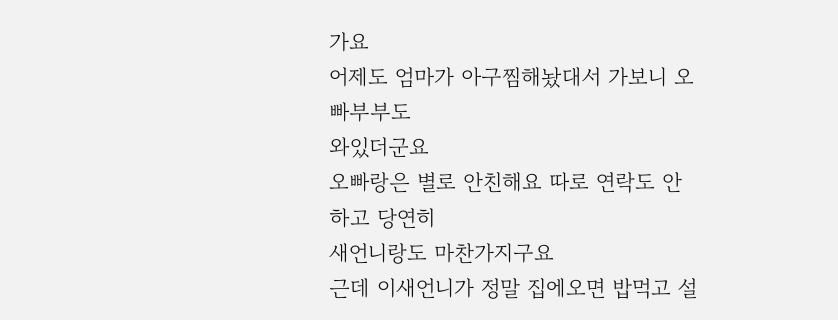가요
어제도 엄마가 아구찜해놨대서 가보니 오빠부부도
와있더군요
오빠랑은 별로 안친해요 따로 연락도 안하고 당연히
새언니랑도 마찬가지구요
근데 이새언니가 정말 집에오면 밥먹고 설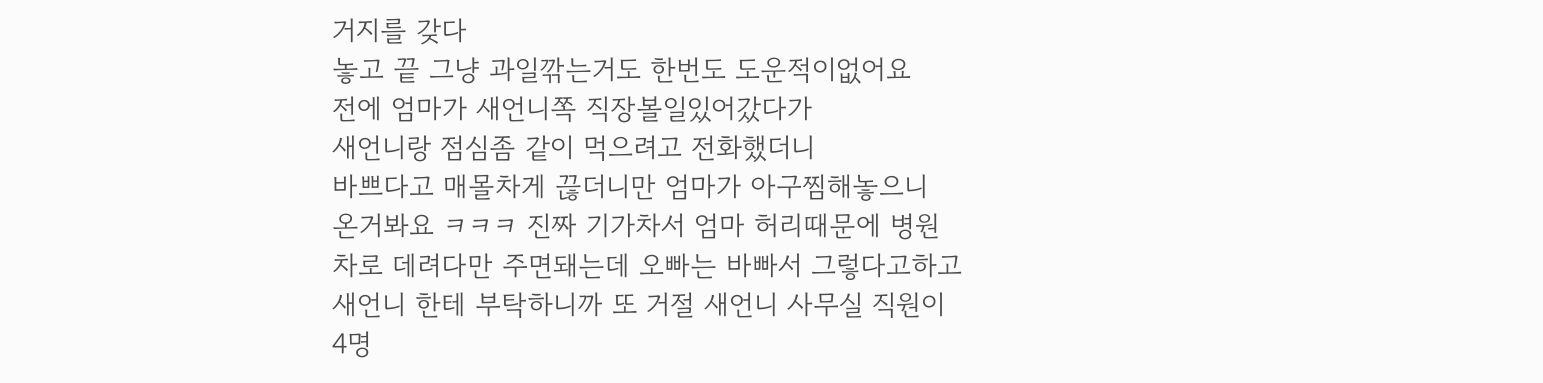거지를 갖다
놓고 끝 그냥 과일깎는거도 한번도 도운적이없어요
전에 엄마가 새언니쪽 직장볼일있어갔다가
새언니랑 점심좀 같이 먹으려고 전화했더니
바쁘다고 매몰차게 끊더니만 엄마가 아구찜해놓으니
온거봐요 ㅋㅋㅋ 진짜 기가차서 엄마 허리때문에 병원
차로 데려다만 주면돼는데 오빠는 바빠서 그렇다고하고
새언니 한테 부탁하니까 또 거절 새언니 사무실 직원이
4명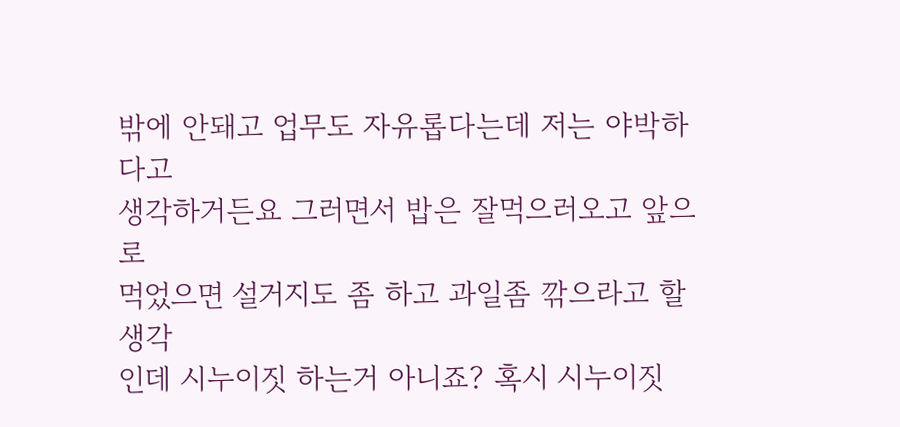밖에 안돼고 업무도 자유롭다는데 저는 야박하다고
생각하거든요 그러면서 밥은 잘먹으러오고 앞으로
먹었으면 설거지도 좀 하고 과일좀 깎으라고 할 생각
인데 시누이짓 하는거 아니죠? 혹시 시누이짓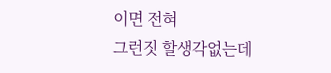이면 전혀
그런짓 할생각없는데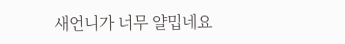새언니가 너무 얄밉네요